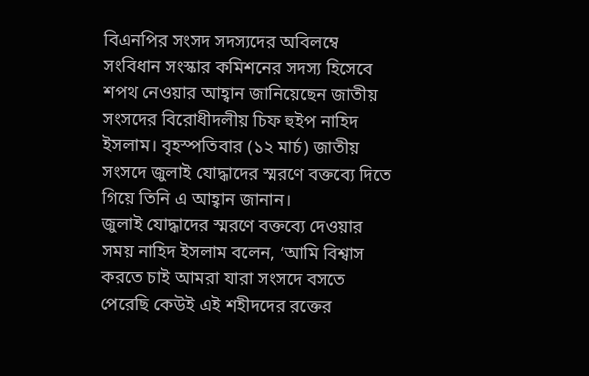বিএনপির সংসদ সদস্যদের অবিলম্বে সংবিধান সংস্কার কমিশনের সদস্য হিসেবে শপথ নেওয়ার আহ্বান জানিয়েছেন জাতীয় সংসদের বিরোধীদলীয় চিফ হুইপ নাহিদ ইসলাম। বৃহস্পতিবার (১২ মার্চ) জাতীয় সংসদে জুলাই যোদ্ধাদের স্মরণে বক্তব্যে দিতে গিয়ে তিনি এ আহ্বান জানান।
জুলাই যোদ্ধাদের স্মরণে বক্তব্যে দেওয়ার সময় নাহিদ ইসলাম বলেন, ‘আমি বিশ্বাস করতে চাই আমরা যারা সংসদে বসতে পেরেছি কেউই এই শহীদদের রক্তের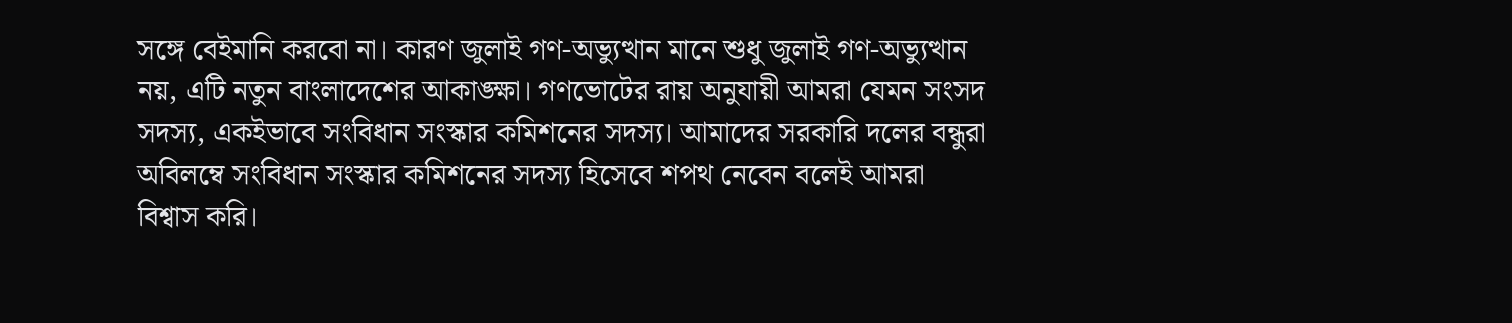সঙ্গে বেইমানি করবো না। কারণ জুলাই গণ-অভ্যুত্থান মানে শুধু জুলাই গণ-অভ্যুত্থান নয়, এটি নতুন বাংলাদেশের আকাঙ্ক্ষা। গণভোটের রায় অনুযায়ী আমরা যেমন সংসদ সদস্য, একইভাবে সংবিধান সংস্কার কমিশনের সদস্য। আমাদের সরকারি দলের বন্ধুরা অবিলম্বে সংবিধান সংস্কার কমিশনের সদস্য হিসেবে শপথ নেবেন বলেই আমরা বিশ্বাস করি।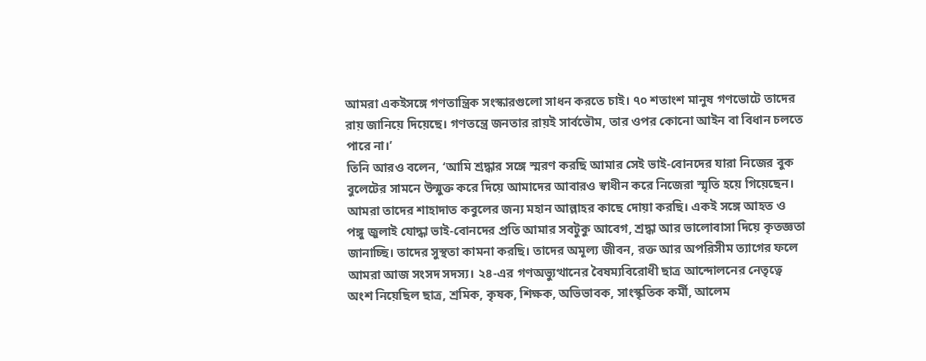আমরা একইসঙ্গে গণতান্ত্রিক সংস্কারগুলো সাধন করতে চাই। ৭০ শতাংশ মানুষ গণভোটে তাদের রায় জানিয়ে দিয়েছে। গণতন্ত্রে জনতার রায়ই সার্বভৌম, তার ওপর কোনো আইন বা বিধান চলতে পারে না।’
তিনি আরও বলেন, ‘আমি শ্রদ্ধার সঙ্গে স্মরণ করছি আমার সেই ভাই-বোনদের যারা নিজের বুক বুলেটের সামনে উন্মুক্ত করে দিয়ে আমাদের আবারও স্বাধীন করে নিজেরা স্মৃতি হয়ে গিয়েছেন। আমরা তাদের শাহাদাত কবুলের জন্য মহান আল্লাহর কাছে দোয়া করছি। একই সঙ্গে আহত ও পঙ্গু জুলাই যোদ্ধা ভাই-বোনদের প্রতি আমার সবটুকু আবেগ, শ্রদ্ধা আর ভালোবাসা দিয়ে কৃতজ্ঞতা জানাচ্ছি। তাদের সুস্থতা কামনা করছি। তাদের অমূল্য জীবন, রক্ত আর অপরিসীম ত্যাগের ফলে আমরা আজ সংসদ সদস্য। ২৪-এর গণঅভ্যুত্থানের বৈষম্যবিরোধী ছাত্র আন্দোলনের নেতৃত্বে অংশ নিয়েছিল ছাত্র, শ্রমিক, কৃষক, শিক্ষক, অভিভাবক, সাংস্কৃতিক কর্মী, আলেম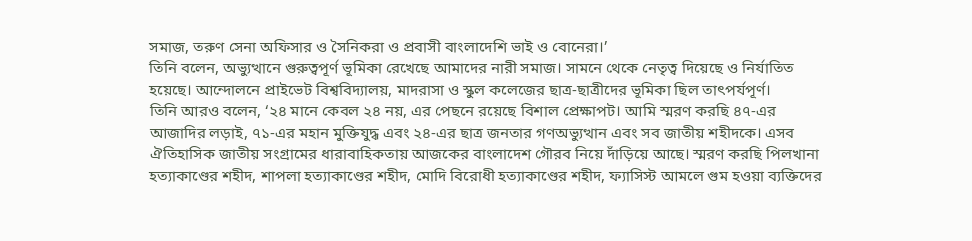সমাজ, তরুণ সেনা অফিসার ও সৈনিকরা ও প্রবাসী বাংলাদেশি ভাই ও বোনেরা।’
তিনি বলেন, অভ্যুত্থানে গুরুত্বপূর্ণ ভূমিকা রেখেছে আমাদের নারী সমাজ। সামনে থেকে নেতৃত্ব দিয়েছে ও নির্যাতিত হয়েছে। আন্দোলনে প্রাইভেট বিশ্ববিদ্যালয়, মাদরাসা ও স্কুল কলেজের ছাত্র-ছাত্রীদের ভূমিকা ছিল তাৎপর্যপূর্ণ।
তিনি আরও বলেন, ‘২৪ মানে কেবল ২৪ নয়, এর পেছনে রয়েছে বিশাল প্রেক্ষাপট। আমি স্মরণ করছি ৪৭-এর আজাদির লড়াই, ৭১-এর মহান মুক্তিযুদ্ধ এবং ২৪-এর ছাত্র জনতার গণঅভ্যুত্থান এবং সব জাতীয় শহীদকে। এসব ঐতিহাসিক জাতীয় সংগ্রামের ধারাবাহিকতায় আজকের বাংলাদেশ গৌরব নিয়ে দাঁড়িয়ে আছে। স্মরণ করছি পিলখানা হত্যাকাণ্ডের শহীদ, শাপলা হত্যাকাণ্ডের শহীদ, মোদি বিরোধী হত্যাকাণ্ডের শহীদ, ফ্যাসিস্ট আমলে গুম হওয়া ব্যক্তিদের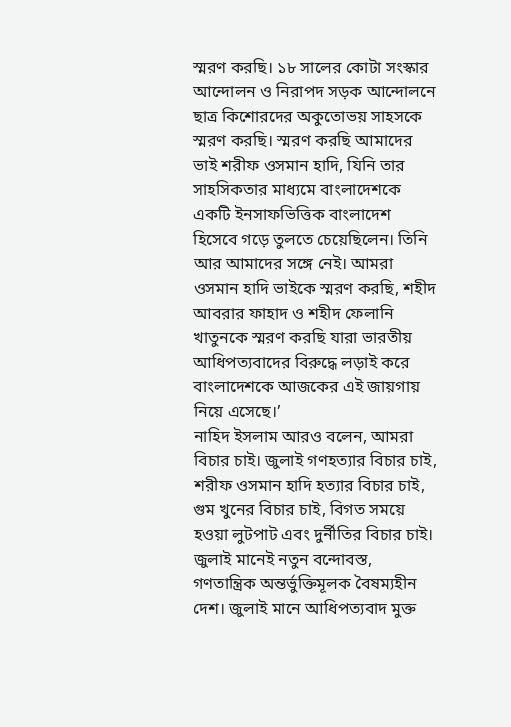স্মরণ করছি। ১৮ সালের কোটা সংস্কার আন্দোলন ও নিরাপদ সড়ক আন্দোলনে ছাত্র কিশোরদের অকুতোভয় সাহসকে স্মরণ করছি। স্মরণ করছি আমাদের ভাই শরীফ ওসমান হাদি, যিনি তার সাহসিকতার মাধ্যমে বাংলাদেশকে একটি ইনসাফভিত্তিক বাংলাদেশ হিসেবে গড়ে তুলতে চেয়েছিলেন। তিনি আর আমাদের সঙ্গে নেই। আমরা ওসমান হাদি ভাইকে স্মরণ করছি, শহীদ আবরার ফাহাদ ও শহীদ ফেলানি খাতুনকে স্মরণ করছি যারা ভারতীয় আধিপত্যবাদের বিরুদ্ধে লড়াই করে বাংলাদেশকে আজকের এই জায়গায় নিয়ে এসেছে।’
নাহিদ ইসলাম আরও বলেন, আমরা বিচার চাই। জুলাই গণহত্যার বিচার চাই, শরীফ ওসমান হাদি হত্যার বিচার চাই, গুম খুনের বিচার চাই, বিগত সময়ে হওয়া লুটপাট এবং দুর্নীতির বিচার চাই। জুলাই মানেই নতুন বন্দোবস্ত, গণতান্ত্রিক অন্তর্ভুক্তিমূলক বৈষম্যহীন দেশ। জুলাই মানে আধিপত্যবাদ মুক্ত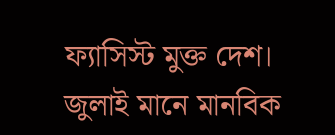ফ্যাসিস্ট মুক্ত দেশ। জুলাই মানে মানবিক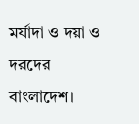মর্যাদা ও দয়া ও দরদের বাংলাদেশ।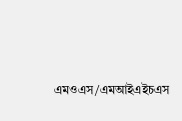এমওএস/এমআইএইচএস